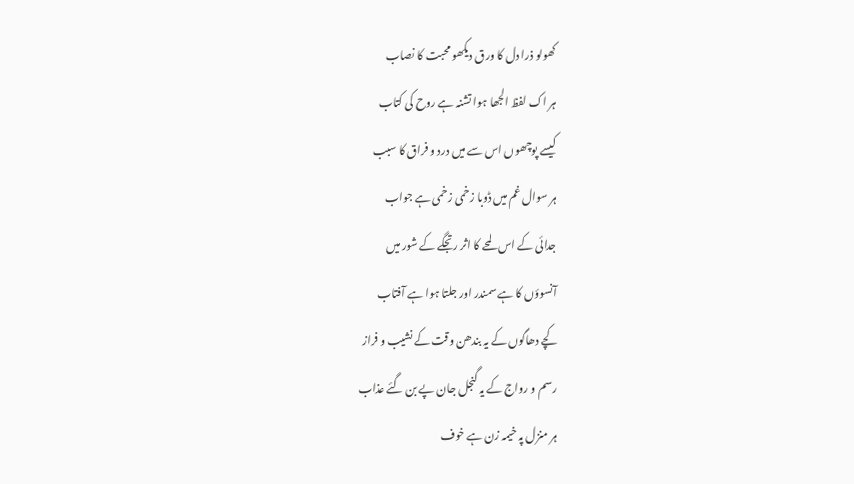کھولو ذرا دل کا ورق دیکھو محبت کا نصاب
ہر اک لفظ الجھا ہوا تشنہ ہے روح کی کتاب
کیسے پوچھوں اس سے میں درد و فراق کا سبب
ہر سوال غم میں ڈوبا زخمی زخمی ہے جواب
جدائی کے اس لمحے کا اثر رتجگے کے شور میں
آنسوؤں کا ہے سمندر اور جلتا ہوا ہے آفتاب
کچے دھاگوں کے یہ بندھن وقت کے نشیب و فراز
رسم و رواج کے یہ گنجل جان پے بن گئے عذاب
ہر منزل پہ خیمہ زن ہے خوف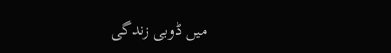میں ڈوبی زندگی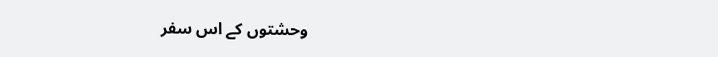وحشتوں کے اس سفر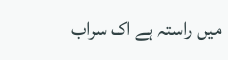میں راستہ ہے اک سراب